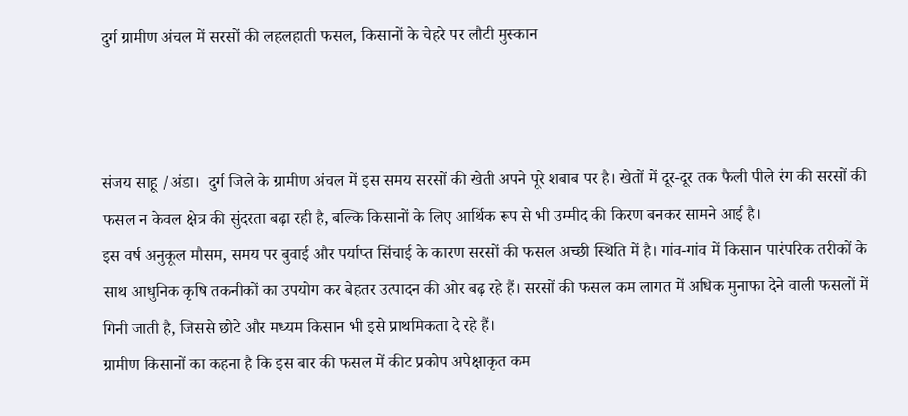दुर्ग ग्रामीण अंचल में सरसों की लहलहाती फसल, किसानों के चेहरे पर लौटी मुस्कान



संजय साहू /अंडा।  दुर्ग जिले के ग्रामीण अंचल में इस समय सरसों की खेती अपने पूरे शबाब पर है। खेतों में दूर-दूर तक फैली पीले रंग की सरसों की फसल न केवल क्षेत्र की सुंदरता बढ़ा रही है, बल्कि किसानों के लिए आर्थिक रूप से भी उम्मीद की किरण बनकर सामने आई है।
इस वर्ष अनुकूल मौसम, समय पर बुवाई और पर्याप्त सिंचाई के कारण सरसों की फसल अच्छी स्थिति में है। गांव-गांव में किसान पारंपरिक तरीकों के साथ आधुनिक कृषि तकनीकों का उपयोग कर बेहतर उत्पादन की ओर बढ़ रहे हैं। सरसों की फसल कम लागत में अधिक मुनाफा देने वाली फसलों में गिनी जाती है, जिससे छोटे और मध्यम किसान भी इसे प्राथमिकता दे रहे हैं।
ग्रामीण किसानों का कहना है कि इस बार की फसल में कीट प्रकोप अपेक्षाकृत कम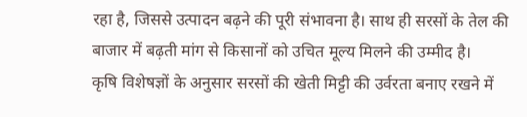रहा है, जिससे उत्पादन बढ़ने की पूरी संभावना है। साथ ही सरसों के तेल की बाजार में बढ़ती मांग से किसानों को उचित मूल्य मिलने की उम्मीद है।
कृषि विशेषज्ञों के अनुसार सरसों की खेती मिट्टी की उर्वरता बनाए रखने में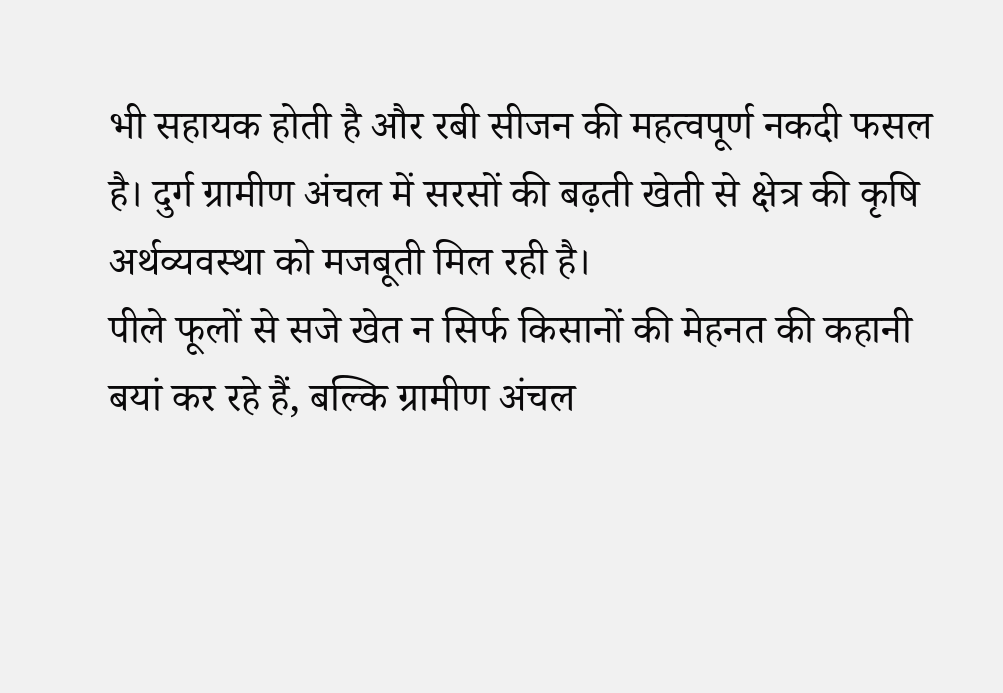भी सहायक होती है और रबी सीजन की महत्वपूर्ण नकदी फसल है। दुर्ग ग्रामीण अंचल में सरसों की बढ़ती खेती से क्षेत्र की कृषि अर्थव्यवस्था को मजबूती मिल रही है।
पीले फूलों से सजे खेत न सिर्फ किसानों की मेहनत की कहानी बयां कर रहे हैं, बल्कि ग्रामीण अंचल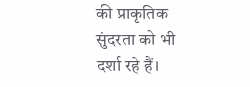की प्राकृतिक सुंदरता को भी दर्शा रहे हैं।